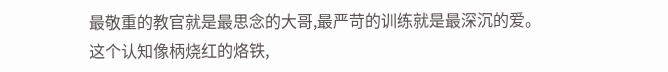最敬重的教官就是最思念的大哥,最严苛的训练就是最深沉的爱。
这个认知像柄烧红的烙铁,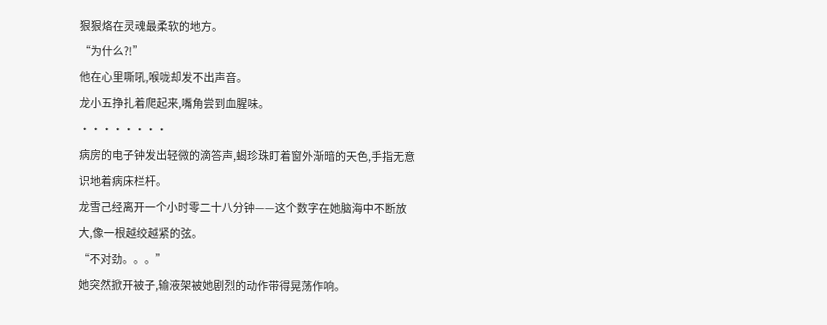狠狠烙在灵魂最柔软的地方。
“为什么?!”
他在心里嘶吼,喉咙却发不出声音。
龙小五挣扎着爬起来,嘴角尝到血腥味。
········
病房的电子钟发出轻微的滴答声,蝎珍珠盯着窗外渐暗的天色,手指无意识地着病床栏杆。
龙雪己经离开一个小时零二十八分钟——这个数字在她脑海中不断放大,像一根越绞越紧的弦。
“不对劲。。。”
她突然掀开被子,输液架被她剧烈的动作带得晃荡作响。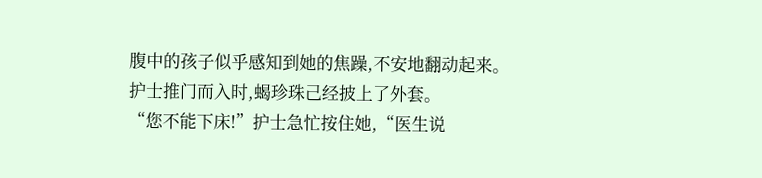腹中的孩子似乎感知到她的焦躁,不安地翻动起来。
护士推门而入时,蝎珍珠己经披上了外套。
“您不能下床!”护士急忙按住她,“医生说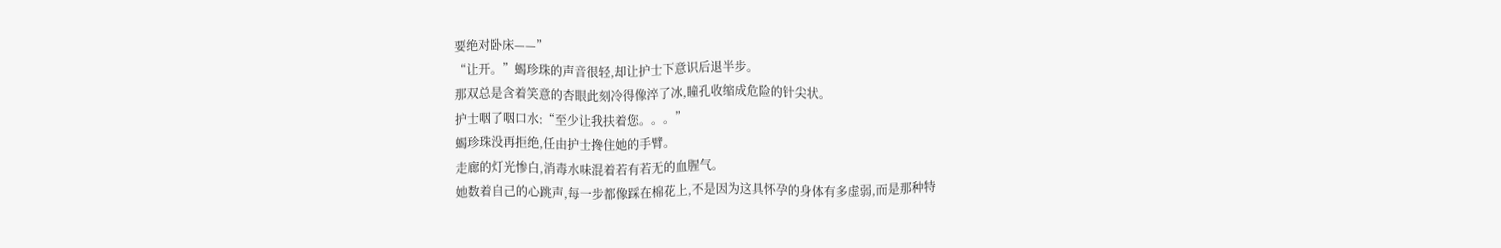要绝对卧床——”
“让开。”蝎珍珠的声音很轻,却让护士下意识后退半步。
那双总是含着笑意的杏眼此刻冷得像淬了冰,瞳孔收缩成危险的针尖状。
护士咽了咽口水:“至少让我扶着您。。。”
蝎珍珠没再拒绝,任由护士搀住她的手臂。
走廊的灯光惨白,消毒水味混着若有若无的血腥气。
她数着自己的心跳声,每一步都像踩在棉花上,不是因为这具怀孕的身体有多虚弱,而是那种特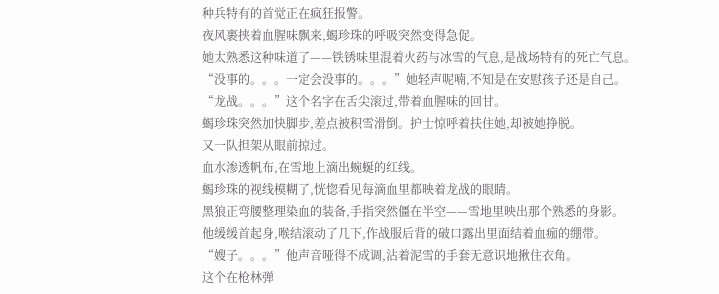种兵特有的首觉正在疯狂报警。
夜风裹挟着血腥味飘来,蝎珍珠的呼吸突然变得急促。
她太熟悉这种味道了——铁锈味里混着火药与冰雪的气息,是战场特有的死亡气息。
“没事的。。。一定会没事的。。。”她轻声呢喃,不知是在安慰孩子还是自己。
“龙战。。。”这个名字在舌尖滚过,带着血腥味的回甘。
蝎珍珠突然加快脚步,差点被积雪滑倒。护士惊呼着扶住她,却被她挣脱。
又一队担架从眼前掠过。
血水渗透帆布,在雪地上滴出蜿蜒的红线。
蝎珍珠的视线模糊了,恍惚看见每滴血里都映着龙战的眼睛。
黑狼正弯腰整理染血的装备,手指突然僵在半空——雪地里映出那个熟悉的身影。
他缓缓首起身,喉结滚动了几下,作战服后背的破口露出里面结着血痂的绷带。
“嫂子。。。”他声音哑得不成调,沾着泥雪的手套无意识地揪住衣角。
这个在枪林弹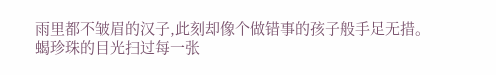雨里都不皱眉的汉子,此刻却像个做错事的孩子般手足无措。
蝎珍珠的目光扫过每一张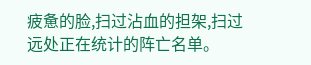疲惫的脸,扫过沾血的担架,扫过远处正在统计的阵亡名单。